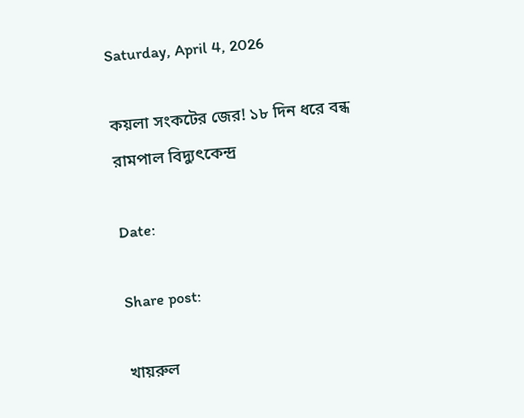Saturday, April 4, 2026

কয়লা সংকটের জের! ১৮ দিন ধরে বন্ধ রামপাল বিদ্যুৎকেন্দ্র

Date:

Share post:

খায়রুল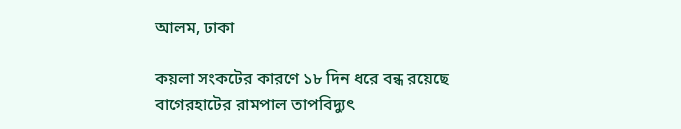আলম, ঢাকা

কয়লা সংকটের কারণে ১৮ দিন ধরে বন্ধ রয়েছে বাগেরহাটের রামপাল তাপবিদ্যুৎ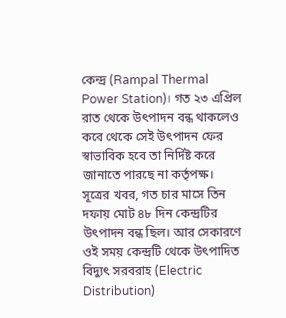কেন্দ্র (Rampal Thermal Power Station)। গত ২৩ এপ্রিল রাত থেকে উৎপাদন বন্ধ থাকলেও কবে থেকে সেই উৎপাদন ফের স্বাভাবিক হবে তা নির্দিষ্ট করে জানাতে পারছে না কর্তৃপক্ষ। সূত্রের খবর, গত চার মাসে তিন দফায় মোট ৪৮ দিন কেন্দ্রটির উৎপাদন বন্ধ ছিল। আর সেকারণে ওই সময় কেন্দ্রটি থেকে উৎপাদিত বিদ্যুৎ সরবরাহ (Electric Distribution)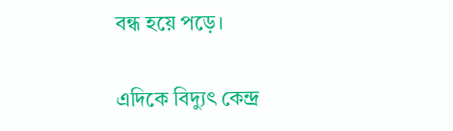বন্ধ হয়ে পড়ে।

এদিকে বিদ্যুৎ কেন্দ্র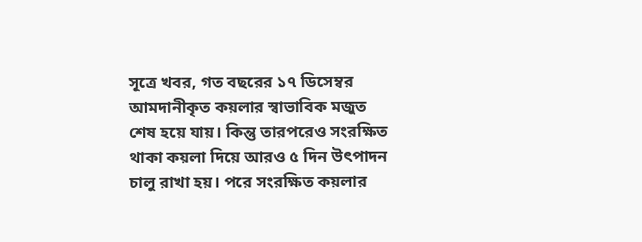সূত্রে খবর, গত বছরের ১৭ ডিসেম্বর আমদানীকৃত কয়লার স্বাভাবিক মজুত শেষ হয়ে যায়। কিন্তু তারপরেও সংরক্ষিত থাকা কয়লা দিয়ে আরও ৫ দিন উৎপাদন চালু রাখা হয়। পরে সংরক্ষিত কয়লার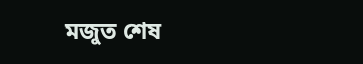মজুত শেষ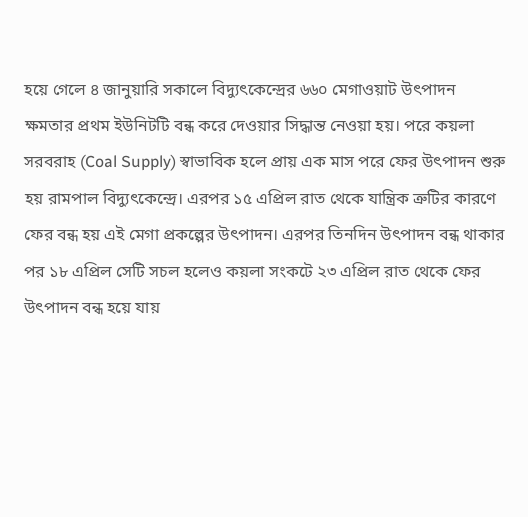হয়ে গেলে ৪ জানুয়ারি সকালে বিদ্যুৎকেন্দ্রের ৬৬০ মেগাওয়াট উৎপাদন ক্ষমতার প্রথম ইউনিটটি বন্ধ করে দেওয়ার সিদ্ধান্ত নেওয়া হয়। পরে কয়লা সরবরাহ (Coal Supply) স্বাভাবিক হলে প্রায় এক মাস পরে ফের উৎপাদন শুরু হয় রামপাল বিদ্যুৎকেন্দ্রে। এরপর ১৫ এপ্রিল রাত থেকে যান্ত্রিক ত্রুটির কারণে ফের বন্ধ হয় এই মেগা প্রকল্পের উৎপাদন। এরপর তিনদিন উৎপাদন বন্ধ থাকার পর ১৮ এপ্রিল সেটি সচল হলেও কয়লা সংকটে ২৩ এপ্রিল রাত থেকে ফের উৎপাদন বন্ধ হয়ে যায়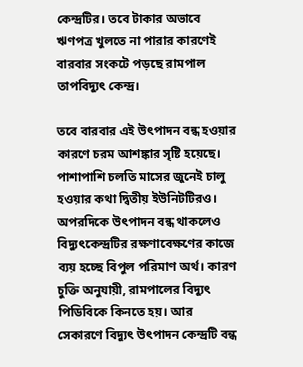কেন্দ্রটির। তবে টাকার অভাবে ঋণপত্র খুলতে না পারার কারণেই বারবার সংকটে পড়ছে রামপাল তাপবিদ্যুৎ কেন্দ্র।

তবে বারবার এই উৎপাদন বন্ধ হওয়ার কারণে চরম আশঙ্কার সৃষ্টি হয়েছে। পাশাপাশি চলতি মাসের জুনেই চালু হওয়ার কথা দ্বিতীয় ইউনিটটিরও। অপরদিকে উৎপাদন বন্ধ থাকলেও বিদ্যুৎকেন্দ্রটির রক্ষণাবেক্ষণের কাজে ব্যয় হচ্ছে বিপুল পরিমাণ অর্থ। কারণ চুক্তি অনুযায়ী, রামপালের বিদ্যুৎ পিডিবিকে কিনতে হয়। আর সেকারণে বিদ্যুৎ উৎপাদন কেন্দ্রটি বন্ধ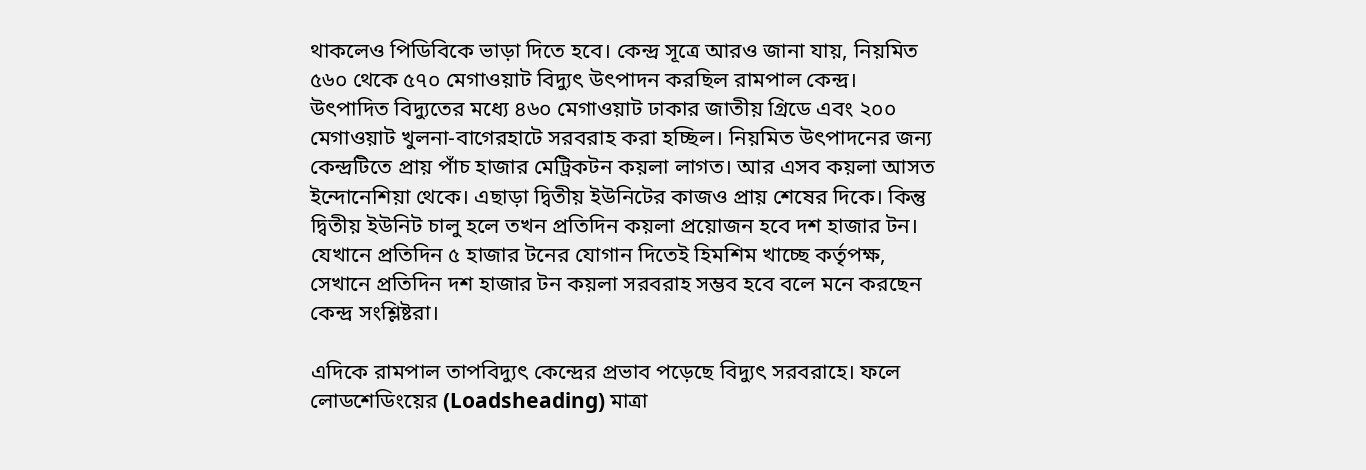থাকলেও পিডিবিকে ভাড়া দিতে হবে। কেন্দ্র সূত্রে আরও জানা যায়, নিয়মিত ৫৬০ থেকে ৫৭০ মেগাওয়াট বিদ্যুৎ উৎপাদন করছিল রামপাল কেন্দ্র। উৎপাদিত বিদ্যুতের মধ্যে ৪৬০ মেগাওয়াট ঢাকার জাতীয় গ্রিডে এবং ২০০ মেগাওয়াট খুলনা-বাগেরহাটে সরবরাহ করা হচ্ছিল। নিয়মিত উৎপাদনের জন্য কেন্দ্রটিতে প্রায় পাঁচ হাজার মেট্রিকটন কয়লা লাগত। আর এসব কয়লা আসত ইন্দোনেশিয়া থেকে। এছাড়া দ্বিতীয় ইউনিটের কাজও প্রায় শেষের দিকে। কিন্তু দ্বিতীয় ইউনিট চালু হলে তখন প্রতিদিন কয়লা প্রয়োজন হবে দশ হাজার টন। যেখানে প্রতিদিন ৫ হাজার টনের যোগান দিতেই হিমশিম খাচ্ছে কর্তৃপক্ষ, সেখানে প্রতিদিন দশ হাজার টন কয়লা সরবরাহ সম্ভব হবে বলে মনে করছেন কেন্দ্র সংশ্লিষ্টরা।

এদিকে রামপাল তাপবিদ্যুৎ কেন্দ্রের প্রভাব পড়েছে বিদ্যুৎ সরবরাহে। ফলে লোডশেডিংয়ের (Loadsheading) মাত্রা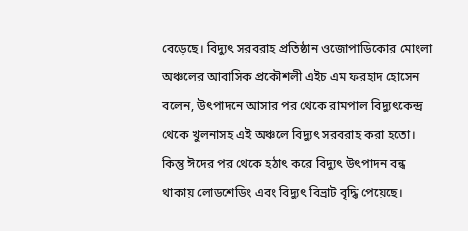বেড়েছে। বিদ্যুৎ সরবরাহ প্রতিষ্ঠান ওজোপাডিকোর মোংলা অঞ্চলের আবাসিক প্রকৌশলী এইচ এম ফরহাদ হোসেন বলেন, উৎপাদনে আসার পর থেকে রামপাল বিদ্যুৎকেন্দ্র থেকে খুলনাসহ এই অঞ্চলে বিদ্যুৎ সরবরাহ করা হতো। কিন্তু ঈদের পর থেকে হঠাৎ করে বিদ্যুৎ উৎপাদন বন্ধ থাকায় লোডশেডিং এবং বিদ্যুৎ বিভ্রাট বৃদ্ধি পেয়েছে।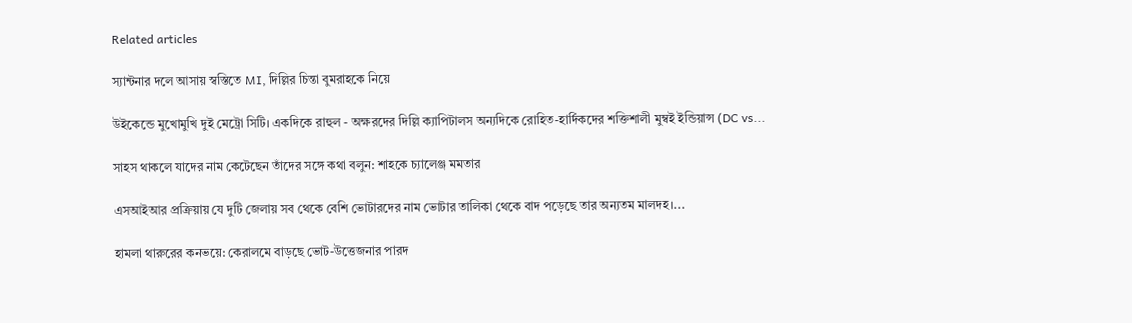Related articles

স্যান্টনার দলে আসায় স্বস্তিতে MI, দিল্লির চিন্তা বুমরাহকে নিয়ে

উইকেন্ডে মুখোমুখি দুই মেট্রো সিটি। একদিকে রাহুল - অক্ষরদের দিল্লি ক্যাপিটালস অন্যদিকে রোহিত-হার্দিকদের শক্তিশালী মুম্বই ইন্ডিয়ান্স (DC vs...

সাহস থাকলে যাদের নাম কেটেছেন তাঁদের সঙ্গে কথা বলুন: শাহকে চ্যালেঞ্জ মমতার

এসআইআর প্রক্রিয়ায় যে দুটি জেলায় সব থেকে বেশি ভোটারদের নাম ভোটার তালিকা থেকে বাদ পড়েছে তার অন্যতম মালদহ।...

হামলা থারুরের কনভয়ে: কেরালমে বাড়ছে ভোট-উত্তেজনার পারদ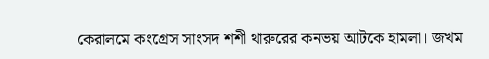কেরালমে কংগ্রেস সাংসদ শশী থারুরের কনভয় আটকে হামলা। জখম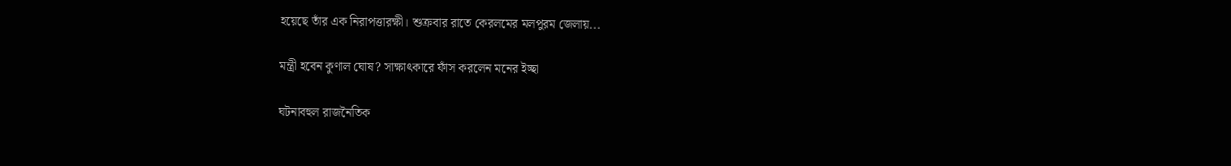হয়েছে তাঁর এক নিরাপত্তারক্ষী। শুক্রবার রাতে কেরলমের মলপুরম জেলায়...

মন্ত্রী হবেন কুণাল ঘোষ? সাক্ষাৎকারে ফাঁস করলেন মনের ইচ্ছা

ঘটনাবহুল রাজনৈতিক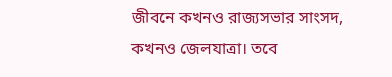জীবনে কখনও রাজ্যসভার সাংসদ, কখনও জেলযাত্রা। তবে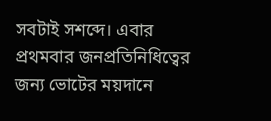সবটাই সশব্দে। এবার প্রথমবার জনপ্রতিনিধিত্বের জন্য ভোটের ময়দানে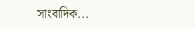সাংবাদিক...